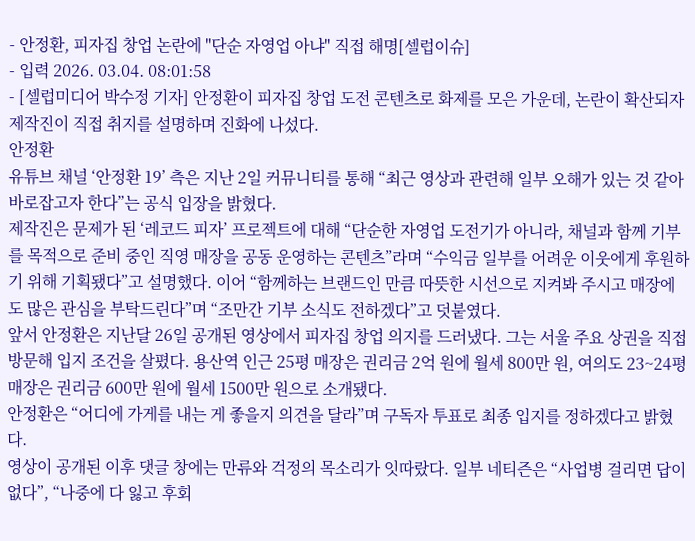- 안정환, 피자집 창업 논란에 "단순 자영업 아냐" 직접 해명[셀럽이슈]
- 입력 2026. 03.04. 08:01:58
- [셀럽미디어 박수정 기자] 안정환이 피자집 창업 도전 콘텐츠로 화제를 모은 가운데, 논란이 확산되자 제작진이 직접 취지를 설명하며 진화에 나섰다.
안정환
유튜브 채널 ‘안정환 19’ 측은 지난 2일 커뮤니티를 통해 “최근 영상과 관련해 일부 오해가 있는 것 같아 바로잡고자 한다”는 공식 입장을 밝혔다.
제작진은 문제가 된 ‘레코드 피자’ 프로젝트에 대해 “단순한 자영업 도전기가 아니라, 채널과 함께 기부를 목적으로 준비 중인 직영 매장을 공동 운영하는 콘텐츠”라며 “수익금 일부를 어려운 이웃에게 후원하기 위해 기획됐다”고 설명했다. 이어 “함께하는 브랜드인 만큼 따뜻한 시선으로 지켜봐 주시고 매장에도 많은 관심을 부탁드린다”며 “조만간 기부 소식도 전하겠다”고 덧붙였다.
앞서 안정환은 지난달 26일 공개된 영상에서 피자집 창업 의지를 드러냈다. 그는 서울 주요 상권을 직접 방문해 입지 조건을 살폈다. 용산역 인근 25평 매장은 권리금 2억 원에 월세 800만 원, 여의도 23~24평 매장은 권리금 600만 원에 월세 1500만 원으로 소개됐다.
안정환은 “어디에 가게를 내는 게 좋을지 의견을 달라”며 구독자 투표로 최종 입지를 정하겠다고 밝혔다.
영상이 공개된 이후 댓글 창에는 만류와 걱정의 목소리가 잇따랐다. 일부 네티즌은 “사업병 걸리면 답이 없다”, “나중에 다 잃고 후회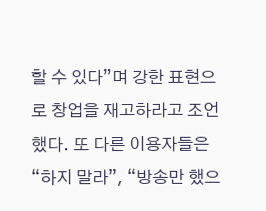할 수 있다”며 강한 표현으로 창업을 재고하라고 조언했다. 또 다른 이용자들은 “하지 말라”, “방송만 했으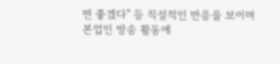면 좋겠다” 등 직설적인 반응을 보이며 본업인 방송 활동에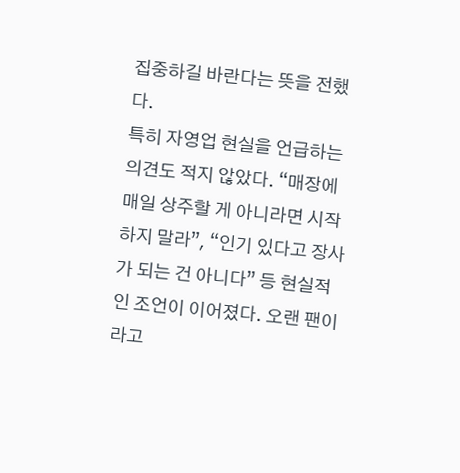집중하길 바란다는 뜻을 전했다.
특히 자영업 현실을 언급하는 의견도 적지 않았다. “매장에 매일 상주할 게 아니라면 시작하지 말라”, “인기 있다고 장사가 되는 건 아니다” 등 현실적인 조언이 이어졌다. 오랜 팬이라고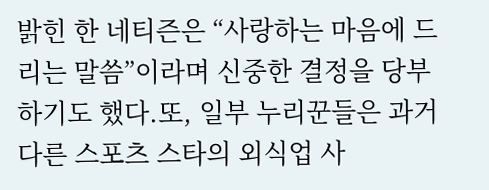밝힌 한 네티즌은 “사랑하는 마음에 드리는 말씀”이라며 신중한 결정을 당부하기도 했다.또, 일부 누리꾼들은 과거 다른 스포츠 스타의 외식업 사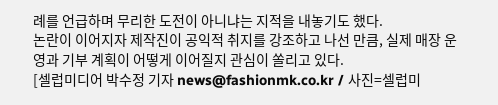례를 언급하며 무리한 도전이 아니냐는 지적을 내놓기도 했다.
논란이 이어지자 제작진이 공익적 취지를 강조하고 나선 만큼, 실제 매장 운영과 기부 계획이 어떻게 이어질지 관심이 쏠리고 있다.
[셀럽미디어 박수정 기자 news@fashionmk.co.kr / 사진=셀럽미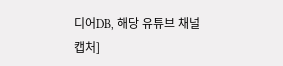디어DB, 해당 유튜브 채널 캡처]